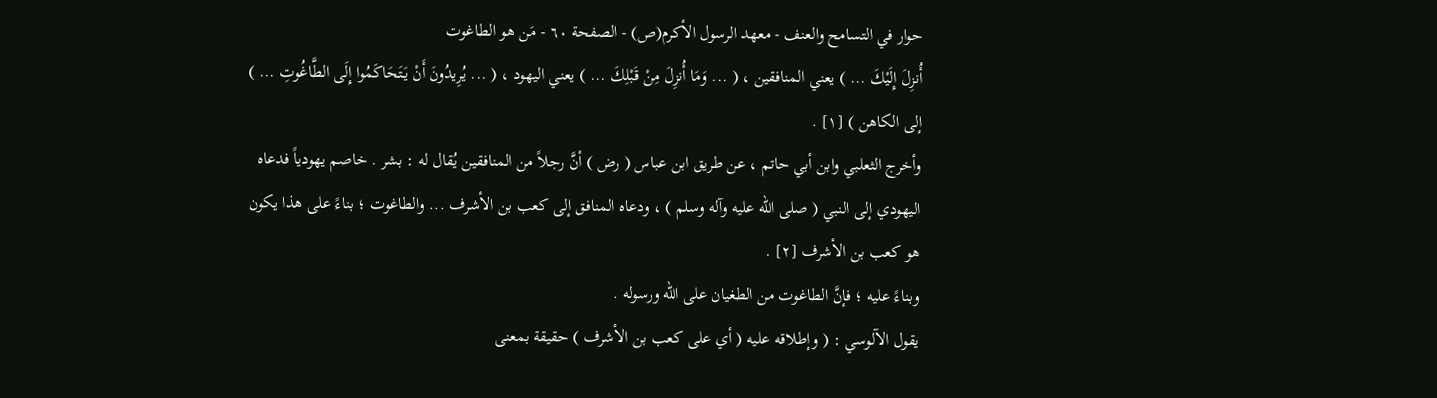حوار في التسامح والعنف - معهد الرسول الأكرم(ص) - الصفحة ٦٠ - مَن هو الطاغوت
أُنزِلَ إِلَيْكَ ... ) يعني المنافقين ، ( ... وَمَا أُنزِلَ مِنْ قَبْلِكَ ... ) يعني اليهود ، ( ... يُرِيدُونَ أَنْ يَتَحَاكَمُوا إِلَى الطَّاغُوتِ ... ) إلى الكاهن ) [١] .
وأخرج الثعلبي وابن أبي حاتم ، عن طريق ابن عباس ( رض ) أنَّ رجلاً من المنافقين يُقال له : بشر . خاصم يهودياً فدعاه اليهودي إلى النبي ( صلى الله عليه وآله وسلم ) ، ودعاه المنافق إلى كعب بن الأشرف ... والطاغوت ؛ بناءً على هذا يكون هو كعب بن الأشرف [٢] .
وبناءً عليه ؛ فإنَّ الطاغوت من الطغيان على الله ورسوله .
يقول الآلوسي : ( وإطلاقه عليه ( أي على كعب بن الأشرف ) حقيقة بمعنى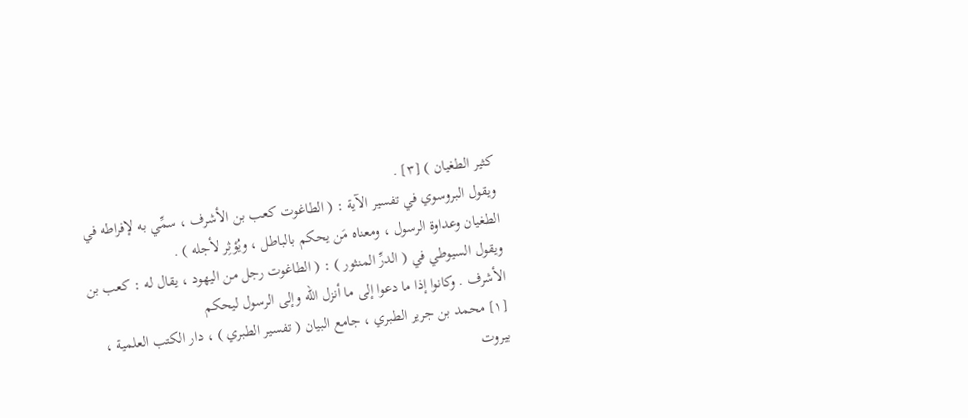كثير الطغيان ) [٣] .
ويقول البروسوي في تفسير الآية : ( الطاغوت كعب بن الأشرف ، سمِّي به لإفراطه في الطغيان وعداوة الرسول ، ومعناه مَن يحكم بالباطل ، ويُؤثِر لأجله ) .
ويقول السيوطي في ( الدرِّ المنثور ) : ( الطاغوت رجل من اليهود ، يقال له : كعب بن الأشرف . وكانوا إذا ما دعوا إلى ما أنزل الله وإلى الرسول ليحكم
[١] محمد بن جرير الطبري ، جامع البيان ( تفسير الطبري ) ، دار الكتب العلمية ، بيروت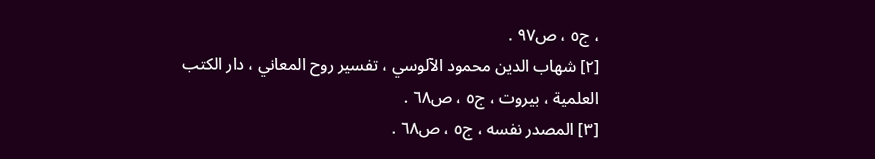، ج٥ ، ص٩٧ .
[٢] شهاب الدين محمود الآلوسي ، تفسير روح المعاني ، دار الكتب العلمية ، بيروت ، ج٥ ، ص٦٨ .
[٣] المصدر نفسه ، ج٥ ، ص٦٨ .